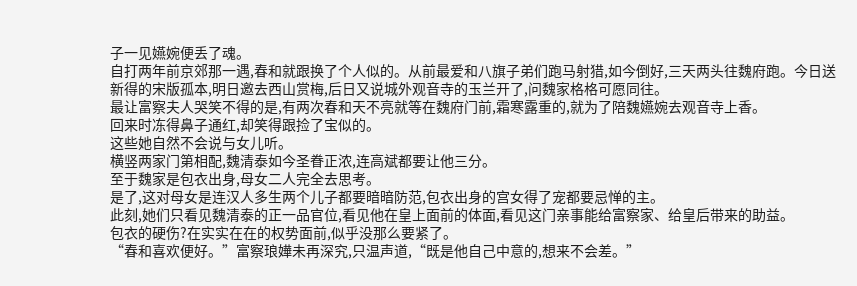子一见嬿婉便丢了魂。
自打两年前京郊那一遇,春和就跟换了个人似的。从前最爱和八旗子弟们跑马射猎,如今倒好,三天两头往魏府跑。今日送新得的宋版孤本,明日邀去西山赏梅,后日又说城外观音寺的玉兰开了,问魏家格格可愿同往。
最让富察夫人哭笑不得的是,有两次春和天不亮就等在魏府门前,霜寒露重的,就为了陪魏嬿婉去观音寺上香。
回来时冻得鼻子通红,却笑得跟捡了宝似的。
这些她自然不会说与女儿听。
横竖两家门第相配,魏清泰如今圣眷正浓,连高斌都要让他三分。
至于魏家是包衣出身,母女二人完全去思考。
是了,这对母女是连汉人多生两个儿子都要暗暗防范,包衣出身的宫女得了宠都要忌惮的主。
此刻,她们只看见魏清泰的正一品官位,看见他在皇上面前的体面,看见这门亲事能给富察家、给皇后带来的助益。
包衣的硬伤?在实实在在的权势面前,似乎没那么要紧了。
“春和喜欢便好。”富察琅嬅未再深究,只温声道,“既是他自己中意的,想来不会差。”